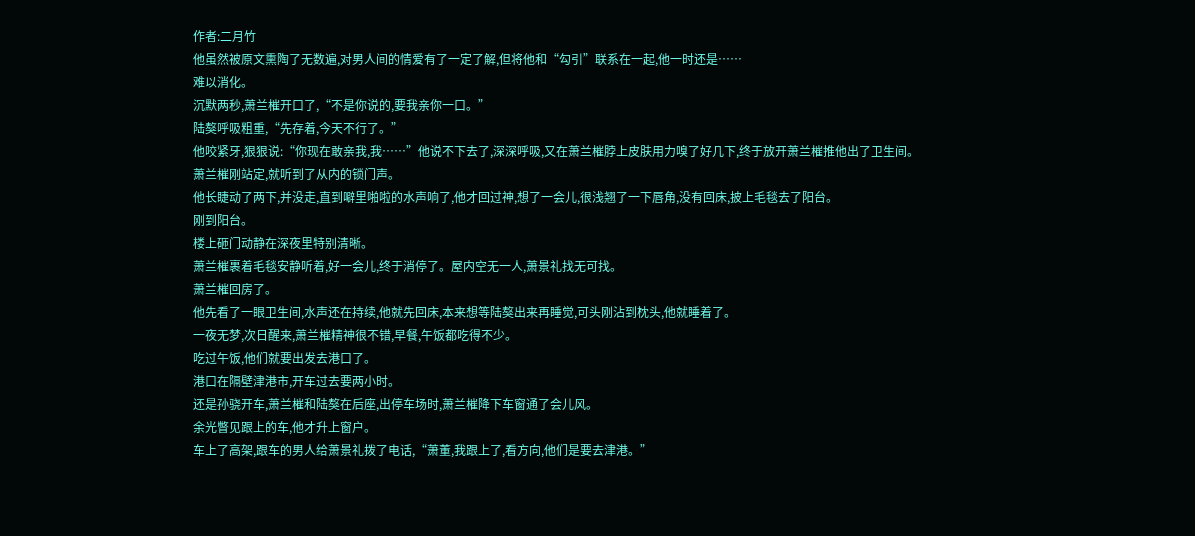作者:二月竹
他虽然被原文熏陶了无数遍,对男人间的情爱有了一定了解,但将他和“勾引”联系在一起,他一时还是……
难以消化。
沉默两秒,萧兰槯开口了,“不是你说的,要我亲你一口。”
陆獒呼吸粗重,“先存着,今天不行了。”
他咬紧牙,狠狠说:“你现在敢亲我,我……”他说不下去了,深深呼吸,又在萧兰槯脖上皮肤用力嗅了好几下,终于放开萧兰槯推他出了卫生间。
萧兰槯刚站定,就听到了从内的锁门声。
他长睫动了两下,并没走,直到噼里啪啦的水声响了,他才回过神,想了一会儿,很浅翘了一下唇角,没有回床,披上毛毯去了阳台。
刚到阳台。
楼上砸门动静在深夜里特别清晰。
萧兰槯裹着毛毯安静听着,好一会儿,终于消停了。屋内空无一人,萧景礼找无可找。
萧兰槯回房了。
他先看了一眼卫生间,水声还在持续,他就先回床,本来想等陆獒出来再睡觉,可头刚沾到枕头,他就睡着了。
一夜无梦,次日醒来,萧兰槯精神很不错,早餐,午饭都吃得不少。
吃过午饭,他们就要出发去港口了。
港口在隔壁津港市,开车过去要两小时。
还是孙骁开车,萧兰槯和陆獒在后座,出停车场时,萧兰槯降下车窗通了会儿风。
余光瞥见跟上的车,他才升上窗户。
车上了高架,跟车的男人给萧景礼拨了电话,“萧董,我跟上了,看方向,他们是要去津港。”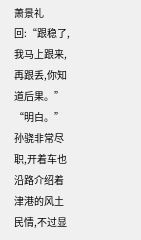萧景礼回:“跟稳了,我马上跟来,再跟丢,你知道后果。”
“明白。”
孙骁非常尽职,开着车也沿路介绍着津港的风土民情,不过显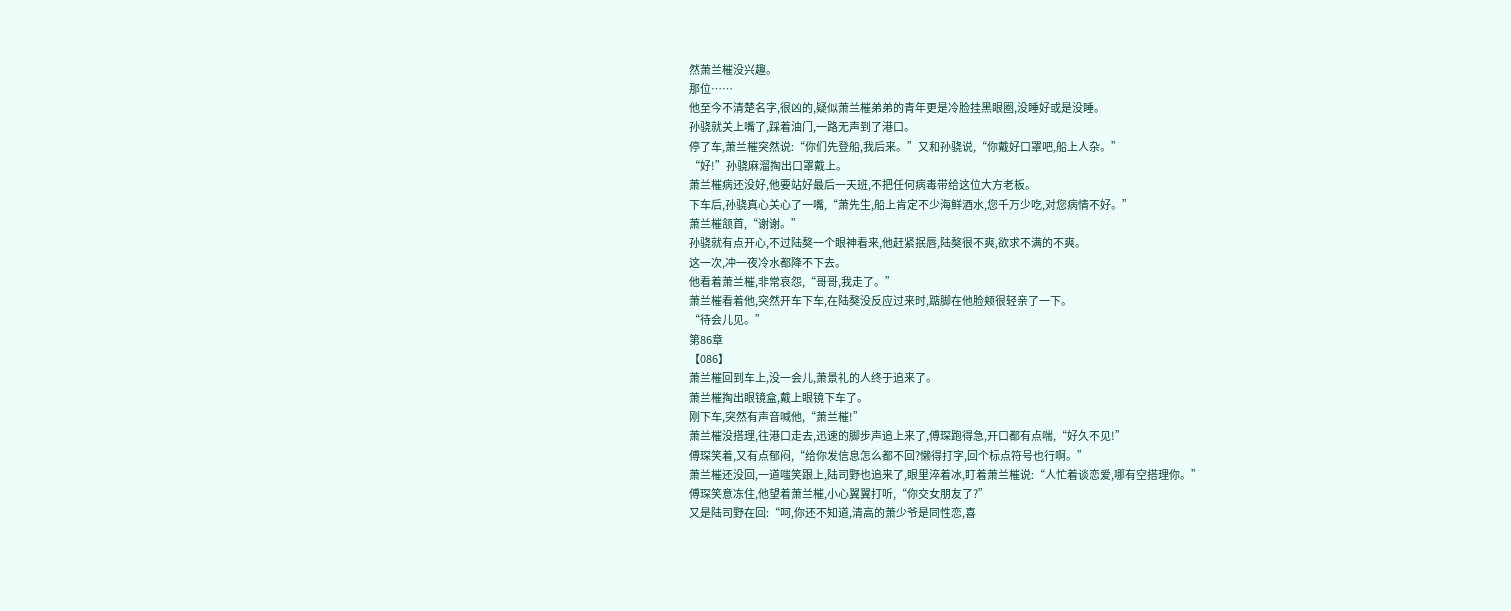然萧兰槯没兴趣。
那位……
他至今不清楚名字,很凶的,疑似萧兰槯弟弟的青年更是冷脸挂黑眼圈,没睡好或是没睡。
孙骁就关上嘴了,踩着油门,一路无声到了港口。
停了车,萧兰槯突然说:“你们先登船,我后来。”又和孙骁说,“你戴好口罩吧,船上人杂。”
“好!”孙骁麻溜掏出口罩戴上。
萧兰槯病还没好,他要站好最后一天班,不把任何病毒带给这位大方老板。
下车后,孙骁真心关心了一嘴,“萧先生,船上肯定不少海鲜酒水,您千万少吃,对您病情不好。”
萧兰槯颔首,“谢谢。”
孙骁就有点开心,不过陆獒一个眼神看来,他赶紧抿唇,陆獒很不爽,欲求不满的不爽。
这一次,冲一夜冷水都降不下去。
他看着萧兰槯,非常哀怨,“哥哥,我走了。”
萧兰槯看着他,突然开车下车,在陆獒没反应过来时,踮脚在他脸颊很轻亲了一下。
“待会儿见。”
第86章
【086】
萧兰槯回到车上,没一会儿,萧景礼的人终于追来了。
萧兰槯掏出眼镜盒,戴上眼镜下车了。
刚下车,突然有声音喊他,“萧兰槯!”
萧兰槯没搭理,往港口走去,迅速的脚步声追上来了,傅琛跑得急,开口都有点喘,“好久不见!”
傅琛笑着,又有点郁闷,“给你发信息怎么都不回?懒得打字,回个标点符号也行啊。”
萧兰槯还没回,一道嗤笑跟上,陆司野也追来了,眼里淬着冰,盯着萧兰槯说:“人忙着谈恋爱,哪有空搭理你。”
傅琛笑意冻住,他望着萧兰槯,小心翼翼打听,“你交女朋友了?”
又是陆司野在回:“呵,你还不知道,清高的萧少爷是同性恋,喜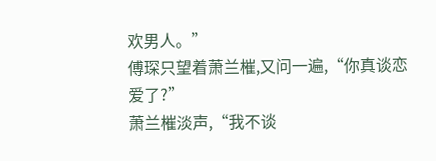欢男人。”
傅琛只望着萧兰槯,又问一遍,“你真谈恋爱了?”
萧兰槯淡声,“我不谈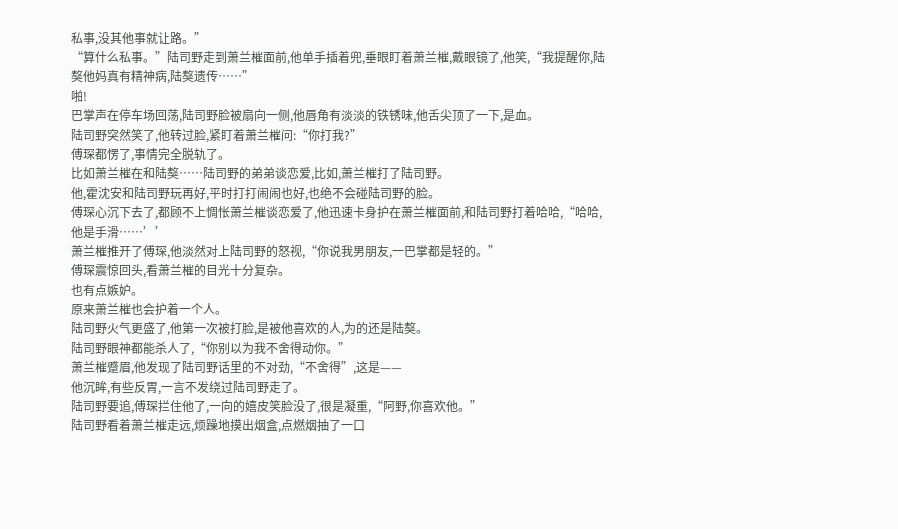私事,没其他事就让路。”
“算什么私事。”陆司野走到萧兰槯面前,他单手插着兜,垂眼盯着萧兰槯,戴眼镜了,他笑,“我提醒你,陆獒他妈真有精神病,陆獒遗传……”
啪!
巴掌声在停车场回荡,陆司野脸被扇向一侧,他唇角有淡淡的铁锈味,他舌尖顶了一下,是血。
陆司野突然笑了,他转过脸,紧盯着萧兰槯问:“你打我?”
傅琛都愣了,事情完全脱轨了。
比如萧兰槯在和陆獒……陆司野的弟弟谈恋爱,比如,萧兰槯打了陆司野。
他,霍沈安和陆司野玩再好,平时打打闹闹也好,也绝不会碰陆司野的脸。
傅琛心沉下去了,都顾不上惆怅萧兰槯谈恋爱了,他迅速卡身护在萧兰槯面前,和陆司野打着哈哈,“哈哈,他是手滑……’’
萧兰槯推开了傅琛,他淡然对上陆司野的怒视,“你说我男朋友,一巴掌都是轻的。”
傅琛震惊回头,看萧兰槯的目光十分复杂。
也有点嫉妒。
原来萧兰槯也会护着一个人。
陆司野火气更盛了,他第一次被打脸,是被他喜欢的人,为的还是陆獒。
陆司野眼神都能杀人了,“你别以为我不舍得动你。”
萧兰槯蹙眉,他发现了陆司野话里的不对劲,“不舍得”,这是——
他沉眸,有些反胃,一言不发绕过陆司野走了。
陆司野要追,傅琛拦住他了,一向的嬉皮笑脸没了,很是凝重,“阿野,你喜欢他。”
陆司野看着萧兰槯走远,烦躁地摸出烟盒,点燃烟抽了一口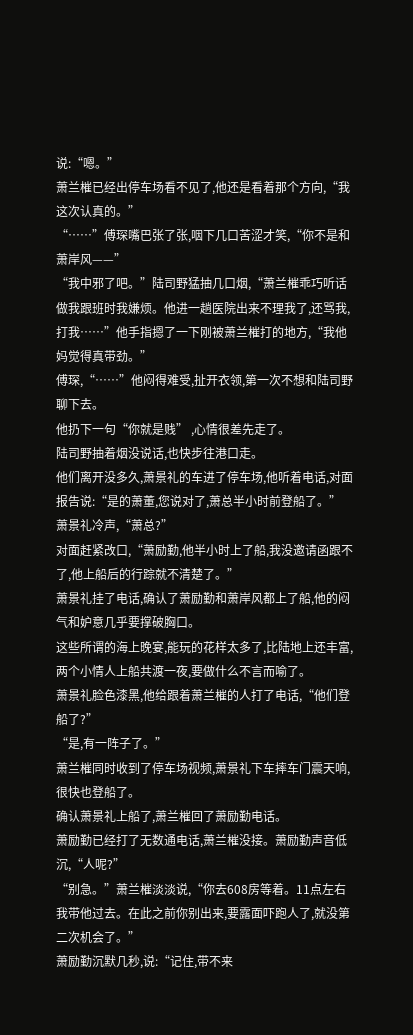说:“嗯。”
萧兰槯已经出停车场看不见了,他还是看着那个方向,“我这次认真的。”
“……”傅琛嘴巴张了张,咽下几口苦涩才笑,“你不是和萧岸风——”
“我中邪了吧。”陆司野猛抽几口烟,“萧兰槯乖巧听话做我跟班时我嫌烦。他进一趟医院出来不理我了,还骂我,打我……”他手指摁了一下刚被萧兰槯打的地方,“我他妈觉得真带劲。”
傅琛,“……”他闷得难受,扯开衣领,第一次不想和陆司野聊下去。
他扔下一句“你就是贱” ,心情很差先走了。
陆司野抽着烟没说话,也快步往港口走。
他们离开没多久,萧景礼的车进了停车场,他听着电话,对面报告说:“是的萧董,您说对了,萧总半小时前登船了。”
萧景礼冷声,“萧总?”
对面赶紧改口,“萧励勤,他半小时上了船,我没邀请函跟不了,他上船后的行踪就不清楚了。”
萧景礼挂了电话,确认了萧励勤和萧岸风都上了船,他的闷气和妒意几乎要撑破胸口。
这些所谓的海上晚宴,能玩的花样太多了,比陆地上还丰富,两个小情人上船共渡一夜,要做什么不言而喻了。
萧景礼脸色漆黑,他给跟着萧兰槯的人打了电话,“他们登船了?”
“是,有一阵子了。”
萧兰槯同时收到了停车场视频,萧景礼下车摔车门震天响,很快也登船了。
确认萧景礼上船了,萧兰槯回了萧励勤电话。
萧励勤已经打了无数通电话,萧兰槯没接。萧励勤声音低沉,“人呢?”
“别急。”萧兰槯淡淡说,“你去608房等着。11点左右我带他过去。在此之前你别出来,要露面吓跑人了,就没第二次机会了。”
萧励勤沉默几秒,说:“记住,带不来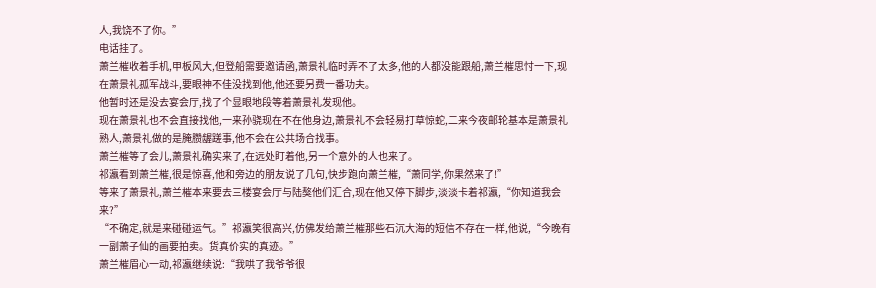人,我饶不了你。”
电话挂了。
萧兰槯收着手机,甲板风大,但登船需要邀请函,萧景礼临时弄不了太多,他的人都没能跟船,萧兰槯思忖一下,现在萧景礼孤军战斗,要眼神不佳没找到他,他还要另费一番功夫。
他暂时还是没去宴会厅,找了个显眼地段等着萧景礼发现他。
现在萧景礼也不会直接找他,一来孙骁现在不在他身边,萧景礼不会轻易打草惊蛇,二来今夜邮轮基本是萧景礼熟人,萧景礼做的是腌臜龌蹉事,他不会在公共场合找事。
萧兰槯等了会儿,萧景礼确实来了,在远处盯着他,另一个意外的人也来了。
祁瀛看到萧兰槯,很是惊喜,他和旁边的朋友说了几句,快步跑向萧兰槯,“萧同学,你果然来了!”
等来了萧景礼,萧兰槯本来要去三楼宴会厅与陆獒他们汇合,现在他又停下脚步,淡淡卡着祁瀛,“你知道我会来?”
“不确定,就是来碰碰运气。”祁瀛笑很高兴,仿佛发给萧兰槯那些石沉大海的短信不存在一样,他说,“今晚有一副萧子仙的画要拍卖。货真价实的真迹。”
萧兰槯眉心一动,祁瀛继续说:“我哄了我爷爷很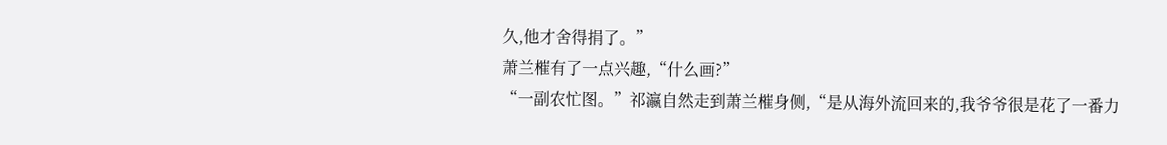久,他才舍得捐了。”
萧兰槯有了一点兴趣,“什么画?”
“一副农忙图。”祁瀛自然走到萧兰槯身侧,“是从海外流回来的,我爷爷很是花了一番力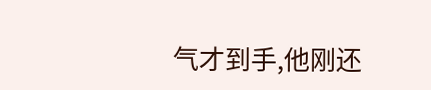气才到手,他刚还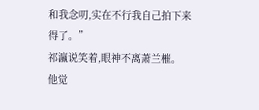和我念叨,实在不行我自己拍下来得了。”
祁瀛说笑着,眼神不离萧兰槯。
他觉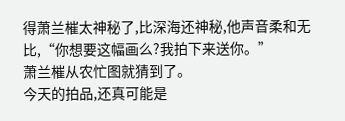得萧兰槯太神秘了,比深海还神秘,他声音柔和无比,“你想要这幅画么?我拍下来送你。”
萧兰槯从农忙图就猜到了。
今天的拍品,还真可能是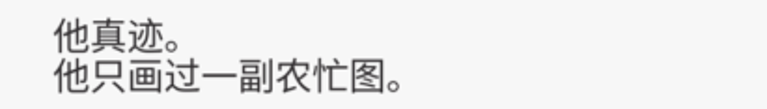他真迹。
他只画过一副农忙图。